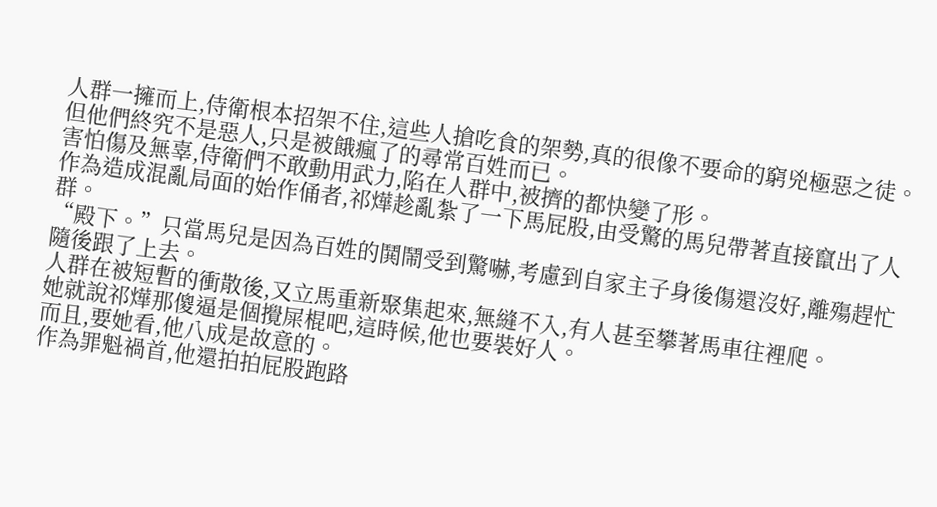人群一擁而上,侍衛根本招架不住,這些人搶吃食的架勢,真的很像不要命的窮兇極惡之徒。
但他們終究不是惡人,只是被餓瘋了的尋常百姓而已。
害怕傷及無辜,侍衛們不敢動用武力,陷在人群中,被擠的都快變了形。
作為造成混亂局面的始作俑者,祁燁趁亂紮了一下馬屁股,由受驚的馬兒帶著直接竄出了人群。
“殿下。”只當馬兒是因為百姓的鬨鬧受到驚嚇,考慮到自家主子身後傷還沒好,離殤趕忙隨後跟了上去。
人群在被短暫的衝散後,又立馬重新聚集起來,無縫不入,有人甚至攀著馬車往裡爬。
她就說祁燁那傻逼是個攪屎棍吧,這時候,他也要裝好人。
而且,要她看,他八成是故意的。
作為罪魁禍首,他還拍拍屁股跑路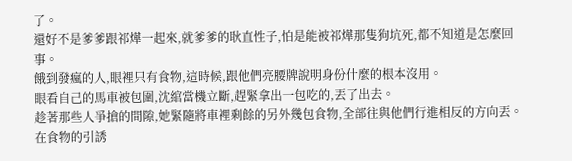了。
還好不是爹爹跟祁燁一起來,就爹爹的耿直性子,怕是能被祁燁那隻狗坑死,都不知道是怎麼回事。
餓到發瘋的人,眼裡只有食物,這時候,跟他們亮腰牌說明身份什麼的根本沒用。
眼看自己的馬車被包圍,沈綰當機立斷,趕緊拿出一包吃的,丟了出去。
趁著那些人爭搶的間隙,她緊隨將車裡剩餘的另外幾包食物,全部往與他們行進相反的方向丟。
在食物的引誘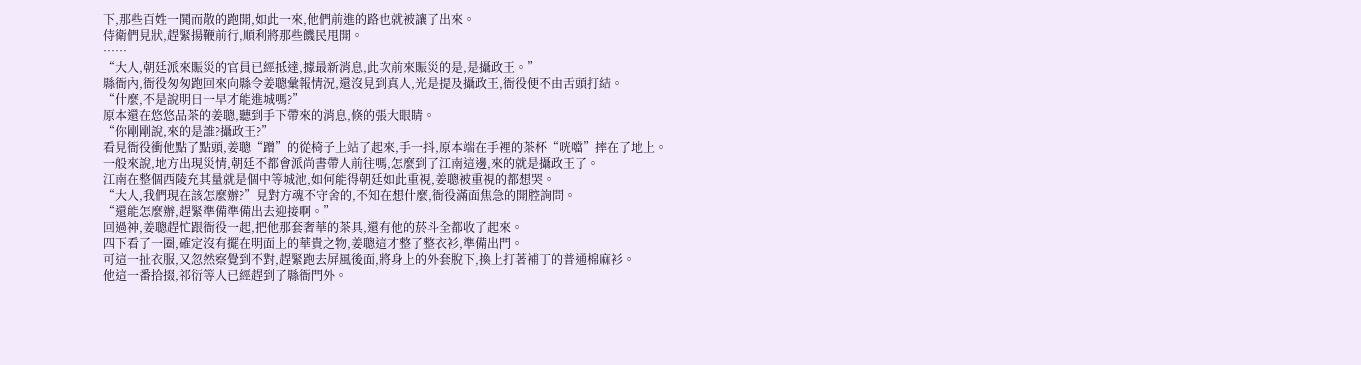下,那些百姓一鬨而散的跑開,如此一來,他們前進的路也就被讓了出來。
侍衛們見狀,趕緊揚鞭前行,順利將那些饑民甩開。
……
“大人,朝廷派來賑災的官員已經抵達,據最新消息,此次前來賑災的是,是攝政王。”
縣衙內,衙役匆匆跑回來向縣令姜聰彙報情況,還沒見到真人,光是提及攝政王,衙役便不由舌頭打結。
“什麼,不是說明日一早才能進城嗎?”
原本還在悠悠品茶的姜聰,聽到手下帶來的消息,倏的張大眼睛。
“你剛剛說,來的是誰?攝政王?”
看見衙役衝他點了點頭,姜聰“蹭”的從椅子上站了起來,手一抖,原本端在手裡的茶杯“咣噹”摔在了地上。
一般來說,地方出現災情,朝廷不都會派尚書帶人前往嗎,怎麼到了江南這邊,來的就是攝政王了。
江南在整個西陵充其量就是個中等城池,如何能得朝廷如此重視,姜聰被重視的都想哭。
“大人,我們現在該怎麼辦?”見對方魂不守舍的,不知在想什麼,衙役滿面焦急的開腔詢問。
“還能怎麼辦,趕緊準備準備出去迎接啊。”
回過神,姜聰趕忙跟衙役一起,把他那套奢華的茶具,還有他的菸斗全都收了起來。
四下看了一圈,確定沒有擺在明面上的華貴之物,姜聰這才整了整衣衫,準備出門。
可這一扯衣服,又忽然察覺到不對,趕緊跑去屏風後面,將身上的外套脫下,換上打著補丁的普通棉麻衫。
他這一番拾掇,祁衍等人已經趕到了縣衙門外。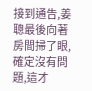接到通告,姜聰最後向著房間掃了眼,確定沒有問題,這才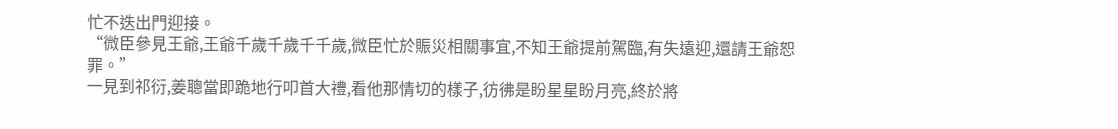忙不迭出門迎接。
“微臣參見王爺,王爺千歲千歲千千歲,微臣忙於賑災相關事宜,不知王爺提前駕臨,有失遠迎,還請王爺恕罪。”
一見到祁衍,姜聰當即跪地行叩首大禮,看他那情切的樣子,彷彿是盼星星盼月亮,終於將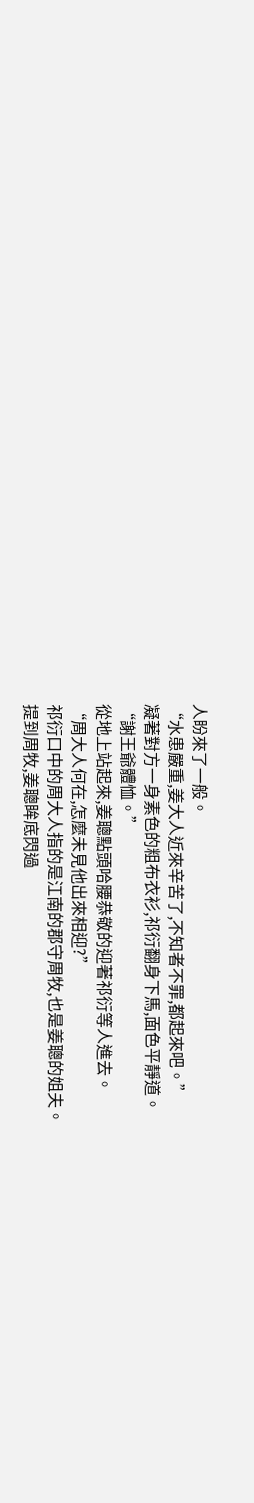人盼來了一般。
“水患嚴重,姜大人近來辛苦了,不知者不罪,都起來吧。”
凝著對方一身素色的粗布衣衫,祁衍翻身下馬,面色平靜道。
“謝王爺體恤。”
從地上站起來,姜聰點頭哈腰恭敬的迎著祁衍等人進去。
“周大人何在,怎麼未見他出來相迎?”
祁衍口中的周大人指的是江南的郡守周牧,也是姜聰的姐夫。
提到周牧,姜聰眸底閃過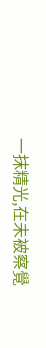一抹精光,在未被察覺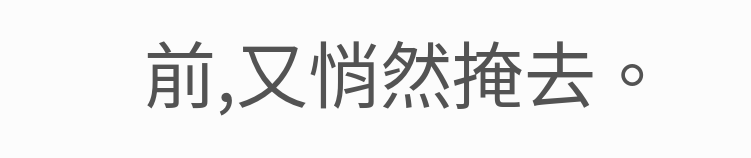前,又悄然掩去。